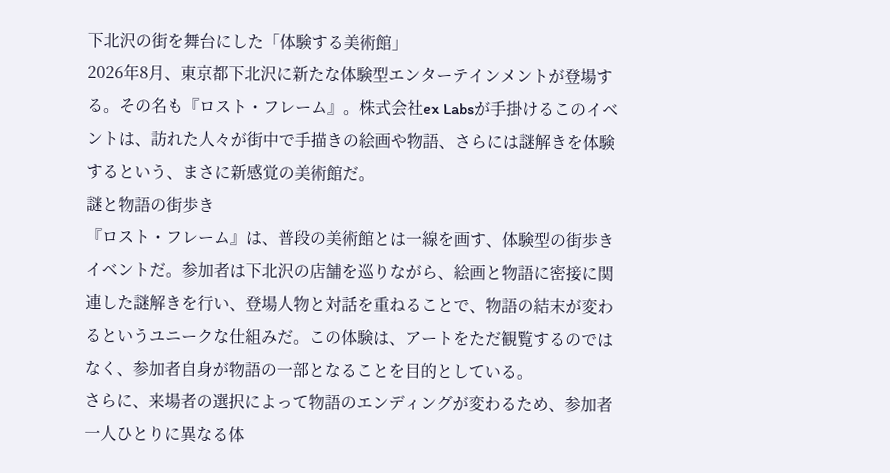下北沢の街を舞台にした「体験する美術館」
2026年8月、東京都下北沢に新たな体験型エンターテインメントが登場する。その名も『ロスト・フレーム』。株式会社ex Labsが手掛けるこのイベントは、訪れた人々が街中で手描きの絵画や物語、さらには謎解きを体験するという、まさに新感覚の美術館だ。
謎と物語の街歩き
『ロスト・フレーム』は、普段の美術館とは一線を画す、体験型の街歩きイベントだ。参加者は下北沢の店舗を巡りながら、絵画と物語に密接に関連した謎解きを行い、登場人物と対話を重ねることで、物語の結末が変わるというユニークな仕組みだ。この体験は、アートをただ観覧するのではなく、参加者自身が物語の一部となることを目的としている。
さらに、来場者の選択によって物語のエンディングが変わるため、参加者一人ひとりに異なる体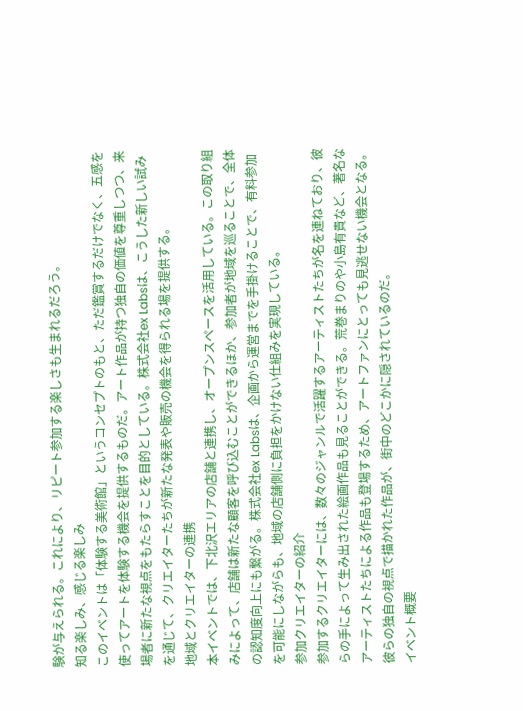験が与えられる。これにより、リピート参加する楽しさも生まれるだろう。
知る楽しみ、感じる楽しみ
このイベントは「体験する美術館」というコンセプトのもと、ただ鑑賞するだけでなく、五感を使ってアートを体験する機会を提供するものだ。アート作品が持つ独自の価値を尊重しつつ、来場者に新たな視点をもたらすことを目的としている。株式会社ex Labsは、こうした新しい試みを通じて、クリエイターたちが新たな発表や販売の機会を得られる場を提供する。
地域とクリエイターの連携
本イベントでは、下北沢エリアの店舗と連携し、オープンスペースを活用している。この取り組みによって、店舗は新たな顧客を呼び込むことができるほか、参加者が地域を巡ることで、全体の認知度向上にも繋がる。株式会社ex Labsは、企画から運営までを手掛けることで、有料参加を可能にしながらも、地域の店舗側に負担をかけない仕組みを実現している。
参加クリエイターの紹介
参加するクリエイターには、数々のジャンルで活躍するアーティストたちが名を連ねており、彼らの手によって生み出された絵画作品も見ることができる。荒巻まりのや小島有貴など、著名なアーティストたちによる作品も登場するため、アートファンにとっても見逃せない機会となる。彼らの独自の視点で描かれた作品が、街中のどこかに隠されているのだ。
イベント概要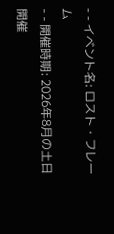- - イベント名: ロスト・フレーム
- - 開催時期: 2026年8月の土日開催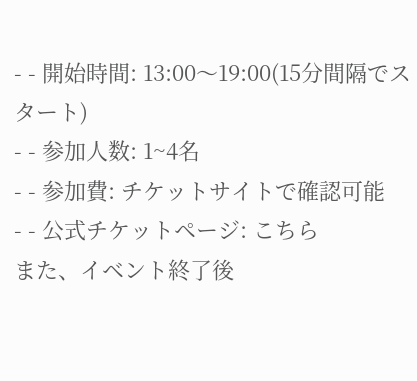- - 開始時間: 13:00〜19:00(15分間隔でスタート)
- - 参加人数: 1~4名
- - 参加費: チケットサイトで確認可能
- - 公式チケットページ: こちら
また、イベント終了後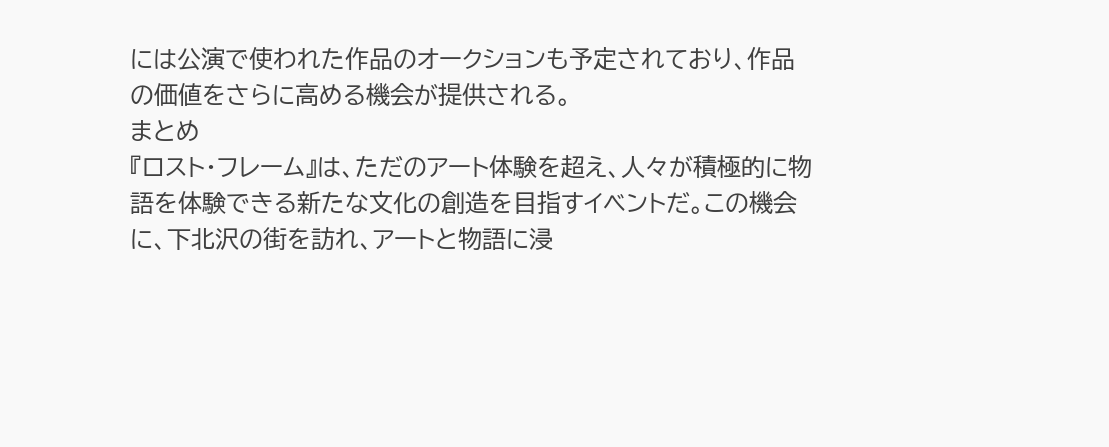には公演で使われた作品のオークションも予定されており、作品の価値をさらに高める機会が提供される。
まとめ
『ロスト・フレーム』は、ただのアート体験を超え、人々が積極的に物語を体験できる新たな文化の創造を目指すイベントだ。この機会に、下北沢の街を訪れ、アートと物語に浸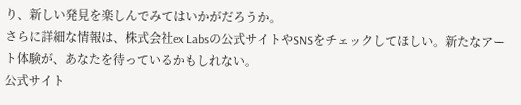り、新しい発見を楽しんでみてはいかがだろうか。
さらに詳細な情報は、株式会社ex Labsの公式サイトやSNSをチェックしてほしい。新たなアート体験が、あなたを待っているかもしれない。
公式サイト